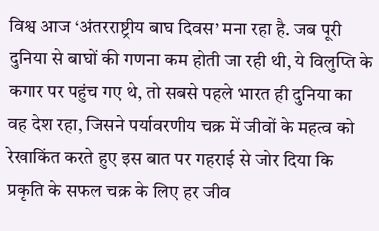विश्व आज ‘अंतरराष्ट्रीय बाघ दिवस’ मना रहा है. जब पूरी दुनिया से बाघों की गणना कम होती जा रही थी, ये विलुप्ति के कगार पर पहुंच गए थे, तो सबसे पहले भारत ही दुनिया का वह देश रहा, जिसने पर्यावरणीय चक्र में जीवों के महत्व को रेखाकिंत करते हुए इस बात पर गहराई से जोर दिया कि प्रकृति के सफल चक्र के लिए हर जीव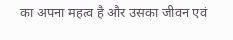का अपना महत्व है और उसका जीवन एवं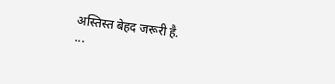अस्तिस्त बेहद जरूरी है.
...